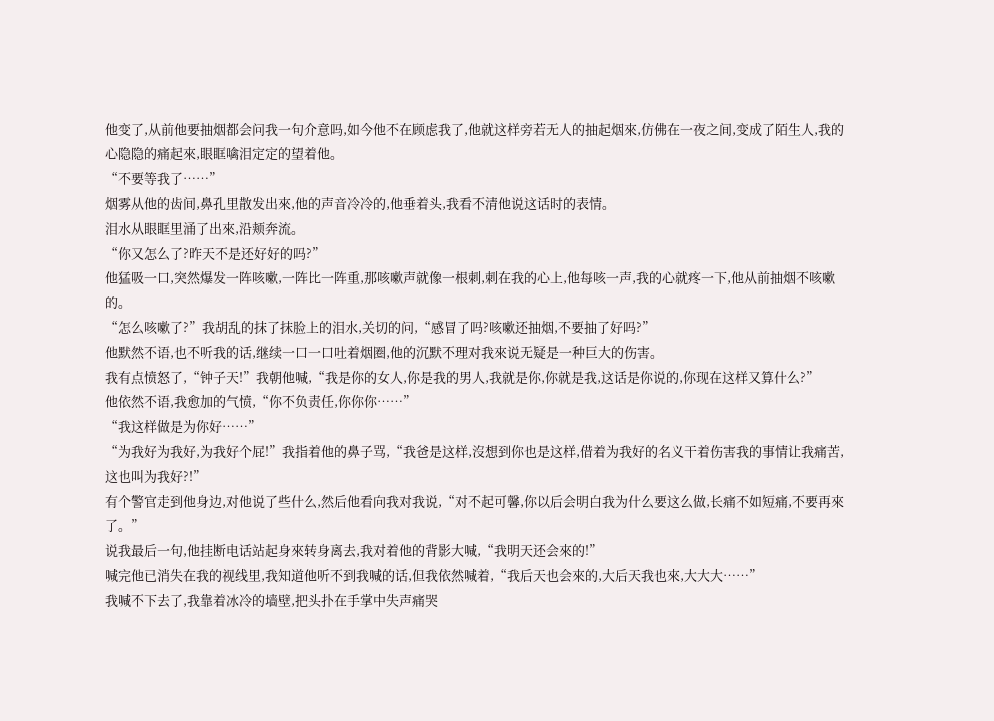他变了,从前他要抽烟都会问我一句介意吗,如今他不在顾虑我了,他就这样旁若无人的抽起烟來,仿佛在一夜之间,变成了陌生人,我的心隐隐的痛起來,眼眶噙泪定定的望着他。
“不要等我了……”
烟雾从他的齿间,鼻孔里散发出來,他的声音冷冷的,他垂着头,我看不清他说这话时的表情。
泪水从眼眶里涌了出來,沿颊奔流。
“你又怎么了?昨天不是还好好的吗?”
他猛吸一口,突然爆发一阵咳嗽,一阵比一阵重,那咳嗽声就像一根刺,刺在我的心上,他每咳一声,我的心就疼一下,他从前抽烟不咳嗽的。
“怎么咳嗽了?”我胡乱的抹了抹脸上的泪水,关切的问,“感冒了吗?咳嗽还抽烟,不要抽了好吗?”
他默然不语,也不听我的话,继续一口一口吐着烟圈,他的沉默不理对我來说无疑是一种巨大的伤害。
我有点愤怒了,“钟子天!”我朝他喊,“我是你的女人,你是我的男人,我就是你,你就是我,这话是你说的,你现在这样又算什么?”
他依然不语,我愈加的气愤,“你不负责任,你你你……”
“我这样做是为你好……”
“为我好为我好,为我好个屁!”我指着他的鼻子骂,“我爸是这样,沒想到你也是这样,借着为我好的名义干着伤害我的事情让我痛苦,这也叫为我好?!”
有个警官走到他身边,对他说了些什么,然后他看向我对我说,“对不起可馨,你以后会明白我为什么要这么做,长痛不如短痛,不要再來了。”
说我最后一句,他挂断电话站起身來转身离去,我对着他的背影大喊,“我明天还会來的!”
喊完他已消失在我的视线里,我知道他听不到我喊的话,但我依然喊着,“我后天也会來的,大后天我也來,大大大……”
我喊不下去了,我靠着冰冷的墙壁,把头扑在手掌中失声痛哭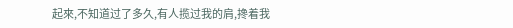起來,不知道过了多久,有人揽过我的肩,搀着我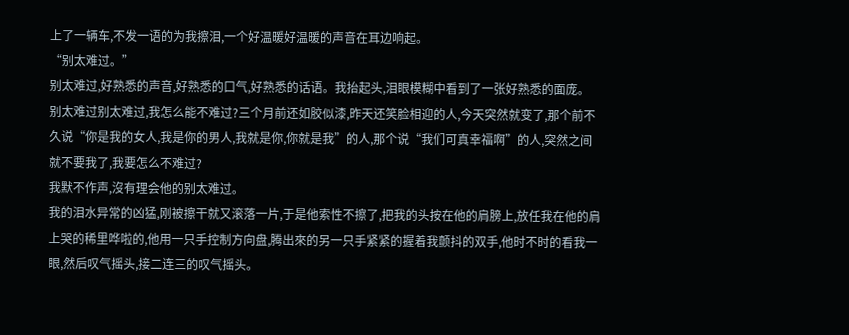上了一辆车,不发一语的为我擦泪,一个好温暖好温暖的声音在耳边响起。
“别太难过。”
别太难过,好熟悉的声音,好熟悉的口气,好熟悉的话语。我抬起头,泪眼模糊中看到了一张好熟悉的面庞。
别太难过别太难过,我怎么能不难过?三个月前还如胶似漆,昨天还笑脸相迎的人,今天突然就变了,那个前不久说“你是我的女人,我是你的男人,我就是你,你就是我”的人,那个说“我们可真幸福啊”的人,突然之间就不要我了,我要怎么不难过?
我默不作声,沒有理会他的别太难过。
我的泪水异常的凶猛,刚被擦干就又滚落一片,于是他索性不擦了,把我的头按在他的肩膀上,放任我在他的肩上哭的稀里哗啦的,他用一只手控制方向盘,腾出來的另一只手紧紧的握着我颤抖的双手,他时不时的看我一眼,然后叹气摇头,接二连三的叹气摇头。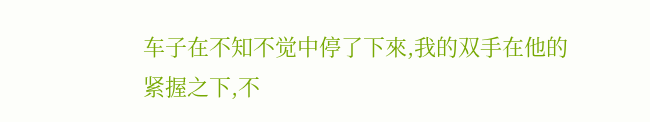车子在不知不觉中停了下來,我的双手在他的紧握之下,不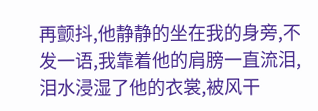再颤抖,他静静的坐在我的身旁,不发一语,我靠着他的肩膀一直流泪,泪水浸湿了他的衣裳,被风干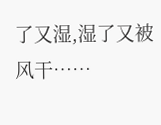了又湿,湿了又被风干……